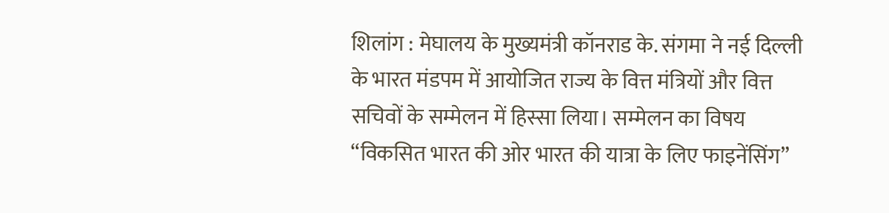शिलांग : मेघालय के मुख्यमंत्री कॉनराड के. संगमा ने नई दिल्ली के भारत मंडपम में आयोजित राज्य के वित्त मंत्रियों और वित्त सचिवों के सम्मेलन में हिस्सा लिया। सम्मेलन का विषय “विकसित भारत की ओर भारत की यात्रा के लिए फाइनेंसिंग”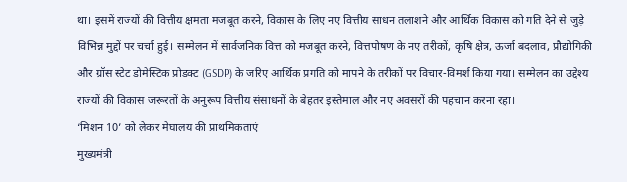था। इसमें राज्यों की वित्तीय क्षमता मजबूत करने, विकास के लिए नए वित्तीय साधन तलाशने और आर्थिक विकास को गति देने से जुड़े विभिन्न मुद्दों पर चर्चा हुई। सम्मेलन में सार्वजनिक वित्त को मजबूत करने, वित्तपोषण के नए तरीकों, कृषि क्षेत्र, ऊर्जा बदलाव, प्रौद्योगिकी और ग्रॉस स्टेट डोमेस्टिक प्रोडक्ट (GSDP) के जरिए आर्थिक प्रगति को मापने के तरीकों पर विचार-विमर्श किया गया। सम्मेलन का उद्देश्य राज्यों की विकास जरूरतों के अनुरूप वित्तीय संसाधनों के बेहतर इस्तेमाल और नए अवसरों की पहचान करना रहा।
‘मिशन 10’ को लेकर मेघालय की प्राथमिकताएं
मुख्यमंत्री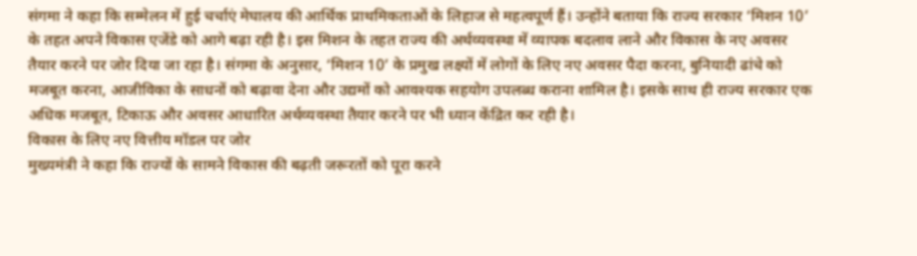संगमा ने कहा कि सम्मेलन में हुई चर्चाएं मेघालय की आर्थिक प्राथमिकताओं के लिहाज से महत्वपूर्ण हैं। उन्होंने बताया कि राज्य सरकार ‘मिशन 10’ के तहत अपने विकास एजेंडे को आगे बढ़ा रही है। इस मिशन के तहत राज्य की अर्थव्यवस्था में व्यापक बदलाव लाने और विकास के नए अवसर तैयार करने पर जोर दिया जा रहा है। संगमा के अनुसार, ‘मिशन 10’ के प्रमुख लक्ष्यों में लोगों के लिए नए अवसर पैदा करना, बुनियादी ढांचे को मजबूत करना, आजीविका के साधनों को बढ़ावा देना और उद्यमों को आवश्यक सहयोग उपलब्ध कराना शामिल है। इसके साथ ही राज्य सरकार एक अधिक मजबूत, टिकाऊ और अवसर आधारित अर्थव्यवस्था तैयार करने पर भी ध्यान केंद्रित कर रही है।
विकास के लिए नए वित्तीय मॉडल पर जोर
मुख्यमंत्री ने कहा कि राज्यों के सामने विकास की बढ़ती जरूरतों को पूरा करने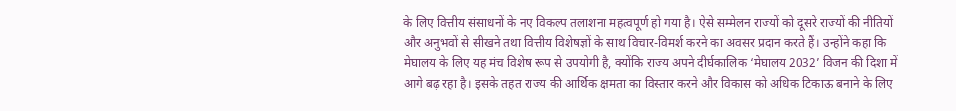के लिए वित्तीय संसाधनों के नए विकल्प तलाशना महत्वपूर्ण हो गया है। ऐसे सम्मेलन राज्यों को दूसरे राज्यों की नीतियों और अनुभवों से सीखने तथा वित्तीय विशेषज्ञों के साथ विचार-विमर्श करने का अवसर प्रदान करते हैं। उन्होंने कहा कि मेघालय के लिए यह मंच विशेष रूप से उपयोगी है, क्योंकि राज्य अपने दीर्घकालिक ‘मेघालय 2032’ विजन की दिशा में आगे बढ़ रहा है। इसके तहत राज्य की आर्थिक क्षमता का विस्तार करने और विकास को अधिक टिकाऊ बनाने के लिए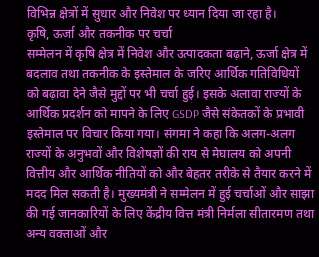विभिन्न क्षेत्रों में सुधार और निवेश पर ध्यान दिया जा रहा है।
कृषि, ऊर्जा और तकनीक पर चर्चा
सम्मेलन में कृषि क्षेत्र में निवेश और उत्पादकता बढ़ाने, ऊर्जा क्षेत्र में बदलाव तथा तकनीक के इस्तेमाल के जरिए आर्थिक गतिविधियों को बढ़ावा देने जैसे मुद्दों पर भी चर्चा हुई। इसके अलावा राज्यों के आर्थिक प्रदर्शन को मापने के लिए GSDP जैसे संकेतकों के प्रभावी इस्तेमाल पर विचार किया गया। संगमा ने कहा कि अलग-अलग राज्यों के अनुभवों और विशेषज्ञों की राय से मेघालय को अपनी वित्तीय और आर्थिक नीतियों को और बेहतर तरीके से तैयार करने में मदद मिल सकती है। मुख्यमंत्री ने सम्मेलन में हुई चर्चाओं और साझा की गई जानकारियों के लिए केंद्रीय वित्त मंत्री निर्मला सीतारमण तथा अन्य वक्ताओं और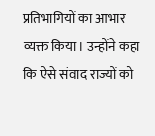प्रतिभागियों का आभार व्यक्त किया। उन्होंने कहा कि ऐसे संवाद राज्यों को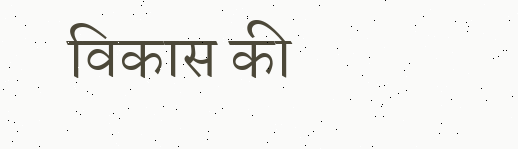विकास की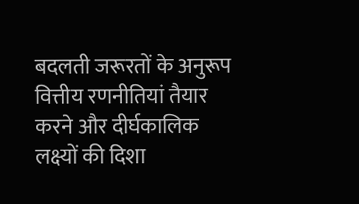बदलती जरूरतों के अनुरूप वित्तीय रणनीतियां तैयार करने और दीर्घकालिक लक्ष्यों की दिशा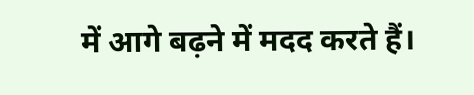में आगे बढ़ने में मदद करते हैं।